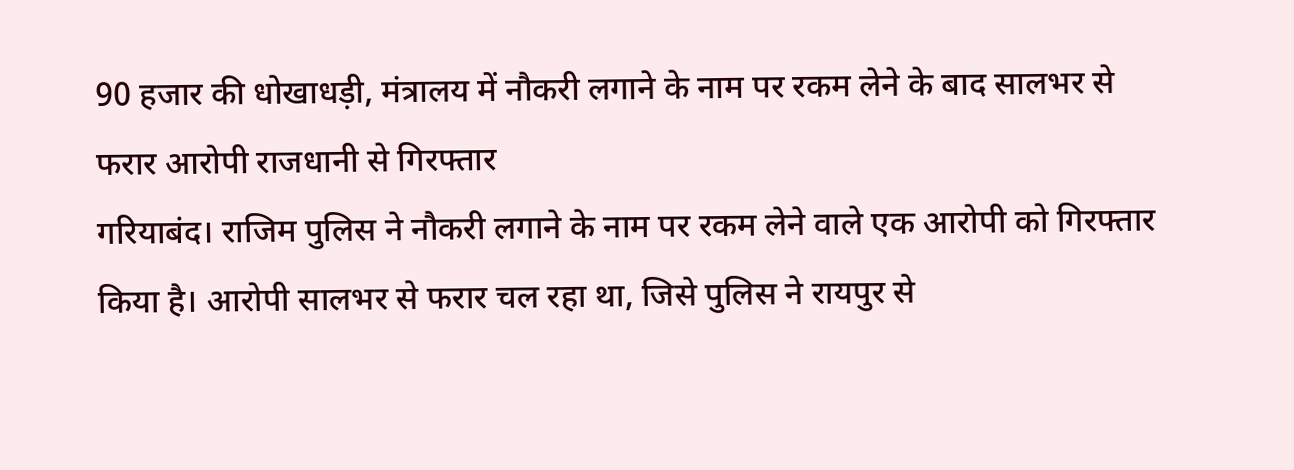90 हजार की धोखाधड़ी, मंत्रालय में नौकरी लगाने के नाम पर रकम लेने के बाद सालभर से फरार आरोपी राजधानी से गिरफ्तार
गरियाबंद। राजिम पुलिस ने नौकरी लगाने के नाम पर रकम लेने वाले एक आरोपी को गिरफ्तार किया है। आरोपी सालभर से फरार चल रहा था, जिसे पुलिस ने रायपुर से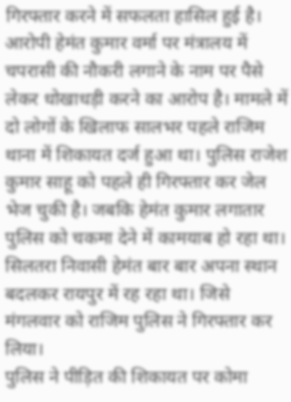गिरफ्तार करने में सफलता हासिल हुई है। आरोपी हेमंत कुमार वर्मा पर मंत्रालय में चपरासी की नौकरी लगाने के नाम पर पैसे लेकर धोखाधड़ी करने का आरोप है। मामले में दो लोगों के खिलाफ सालभर पहले राजिम थाना में शिकायत दर्ज हुआ था। पुलिस राजेश कुमार साहू को पहले ही गिरफ्तार कर जेल भेज चुकी है। जबकि हेमंत कुमार लगातार पुलिस को चकमा देने में कामयाब हो रहा था। सिलतरा निवासी हेमंत बार बार अपना स्थान बदलकर रायपुर में रह रहा था। जिसे मंगलवार को राजिम पुलिस ने गिरफ्तार कर लिया।
पुलिस ने पीड़ित की शिकायत पर कोमा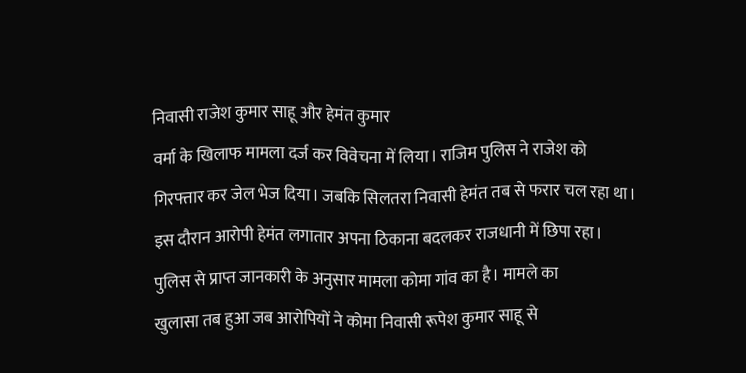निवासी राजेश कुमार साहू और हेमंत कुमार
वर्मा के खिलाफ मामला दर्ज कर विवेचना में लिया। राजिम पुलिस ने राजेश को
गिरफ्तार कर जेल भेज दिया। जबकि सिलतरा निवासी हेमंत तब से फरार चल रहा था।
इस दौरान आरोपी हेमंत लगातार अपना ठिकाना बदलकर राजधानी में छिपा रहा।
पुलिस से प्राप्त जानकारी के अनुसार मामला कोमा गांव का है। मामले का
खुलासा तब हुआ जब आरोपियों ने कोमा निवासी रूपेश कुमार साहू से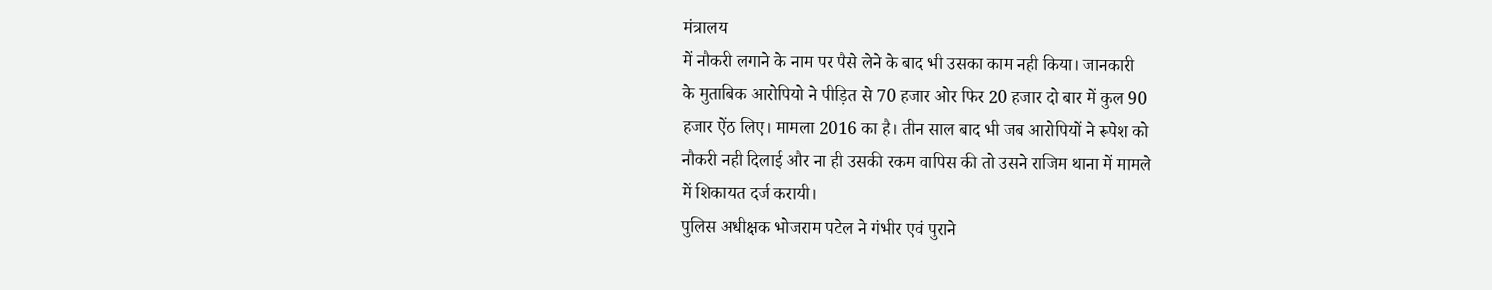मंत्रालय
में नौकरी लगाने के नाम पर पैसे लेने के बाद भी उसका काम नही किया। जानकारी
के मुताबिक आरोपियो ने पीड़ित से 70 हजार ओर फिर 20 हजार दो बार में कुल 90
हजार ऐंठ लिए। मामला 2016 का है। तीन साल बाद भी जब आरोपियों ने रूपेश को
नौकरी नही दिलाई और ना ही उसकी रकम वापिस की तो उसने राजिम थाना में मामले
में शिकायत दर्ज करायी।
पुलिस अधीक्षक भोजराम पटेल ने गंभीर एवं पुराने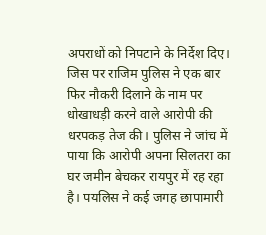अपराधों को निपटाने के निर्देश दिए। जिस पर राजिम पुलिस ने एक बार फिर नौकरी दिलाने के नाम पर धोखाधड़ी करने वाले आरोपी की धरपकड़ तेज की। पुलिस ने जांच में पाया कि आरोपी अपना सिलतरा का घर जमीन बेचकर रायपुर में रह रहा है। पयलिस ने कई जगह छापामारी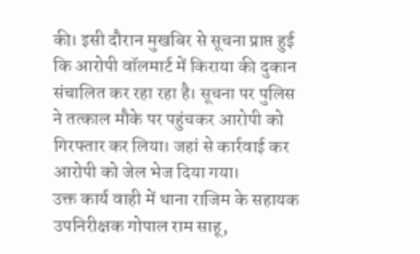की। इसी दौरान मुखबिर से सूचना प्राप्त हुई कि आरोपी वॉलमार्ट में किराया की दुकान संचालित कर रहा रहा है। सूचना पर पुलिस ने तत्काल मौके पर पहुंचकर आरोपी को गिरफ्तार कर लिया। जहां से कार्रवाई कर आरोपी को जेल भेज दिया गया।
उक्त कार्य वाही में थाना राजिम के सहायक उपनिरीक्षक गोपाल राम साहू,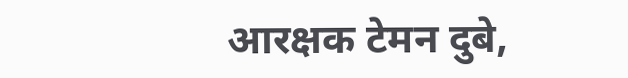आरक्षक टेमन दुबे,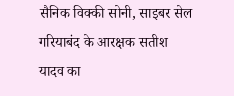सैनिक विक्की सोनी, साइबर सेल गरियाबंद के आरक्षक सतीश
यादव का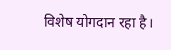विशेष योगदान रहा है।